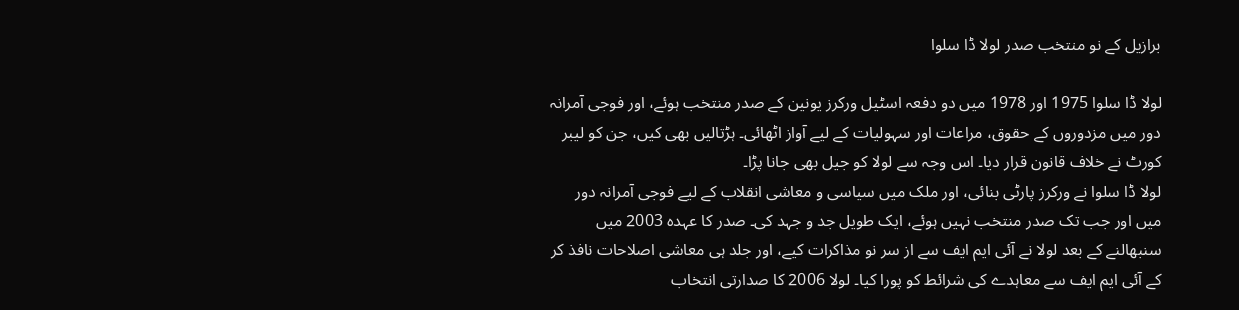برازیل کے نو منتخب صدر لولا ڈا سلوا

لولا ڈا سلوا 1975 اور 1978 میں دو دفعہ اسٹیل ورکرز یونین کے صدر منتخب ہوئے، اور فوجی آمرانہ دور میں مزدوروں کے حقوق، مراعات اور سہولیات کے لیے آواز اٹھائی۔ ہڑتالیں بھی کیں، جن کو لیبر کورٹ نے خلاف قانون قرار دیا۔ اس وجہ سے لولا کو جیل بھی جانا پڑا۔
لولا ڈا سلوا نے ورکرز پارٹی بنائی، اور ملک میں سیاسی و معاشی انقلاب کے لیے فوجی آمرانہ دور میں اور جب تک صدر منتخب نہیں ہوئے، ایک طویل جد و جہد کی۔ صدر کا عہدہ 2003 میں سنبھالنے کے بعد لولا نے آئی ایم ایف سے از سر نو مذاکرات کیے، اور جلد ہی معاشی اصلاحات نافذ کر کے آئی ایم ایف سے معاہدے کی شرائط کو پورا کیا۔ لولا 2006 کا صدارتی انتخاب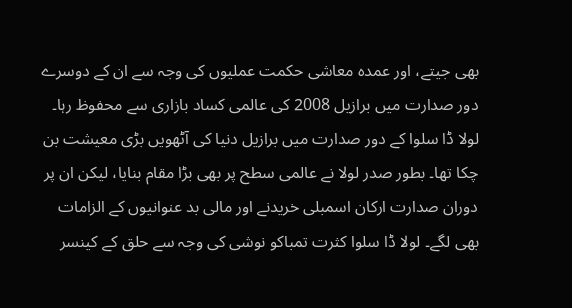بھی جیتے، اور عمدہ معاشی حکمت عملیوں کی وجہ سے ان کے دوسرے دور صدارت میں برازیل 2008 کی عالمی کساد بازاری سے محفوظ رہا۔
لولا ڈا سلوا کے دور صدارت میں برازیل دنیا کی آٹھویں بڑی معیشت بن چکا تھا۔ بطور صدر لولا نے عالمی سطح پر بھی بڑا مقام بنایا، لیکن ان پر دوران صدارت ارکان اسمبلی خریدنے اور مالی بد عنوانیوں کے الزامات بھی لگے۔ لولا ڈا سلوا کثرت تمباکو نوشی کی وجہ سے حلق کے کینسر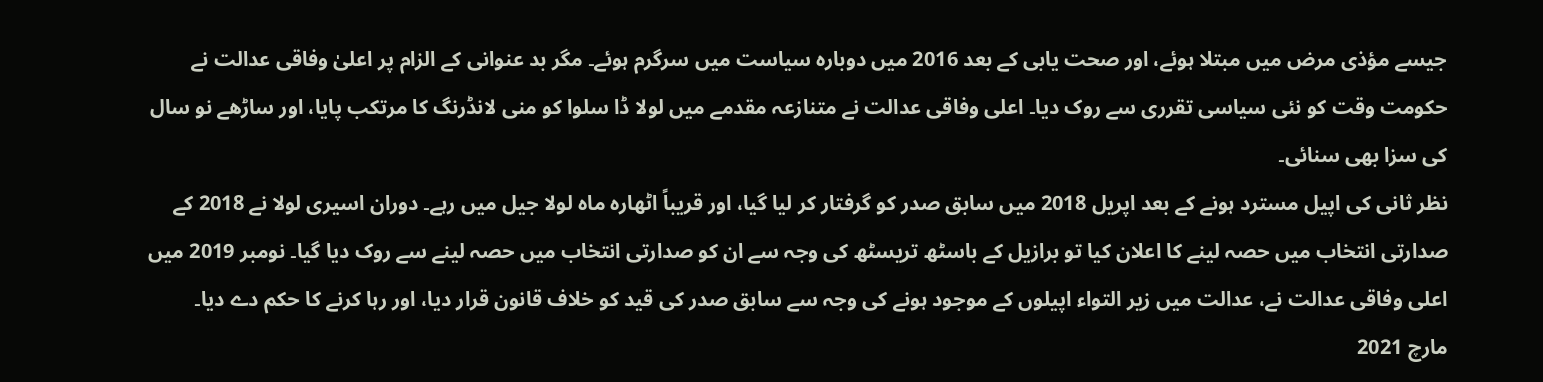جیسے مؤذی مرض میں مبتلا ہوئے، اور صحت یابی کے بعد 2016 میں دوبارہ سیاست میں سرگرم ہوئے۔ مگر بد عنوانی کے الزام پر اعلیٰ وفاقی عدالت نے حکومت وقت کو نئی سیاسی تقرری سے روک دیا۔ اعلی وفاقی عدالت نے متنازعہ مقدمے میں لولا ڈا سلوا کو منی لانڈرنگ کا مرتکب پایا، اور ساڑھے نو سال کی سزا بھی سنائی۔
نظر ثانی کی اپیل مسترد ہونے کے بعد اپریل 2018 میں سابق صدر کو گرفتار کر لیا گیا، اور قریباً اٹھارہ ماہ لولا جیل میں رہے۔ دوران اسیری لولا نے 2018 کے صدارتی انتخاب میں حصہ لینے کا اعلان کیا تو برازیل کے باسٹھ تریسٹھ کی وجہ سے ان کو صدارتی انتخاب میں حصہ لینے سے روک دیا گیا۔ نومبر 2019 میں اعلی وفاقی عدالت نے، عدالت میں زیر التواء اپیلوں کے موجود ہونے کی وجہ سے سابق صدر کی قید کو خلاف قانون قرار دیا، اور رہا کرنے کا حکم دے دیا۔
مارچ 2021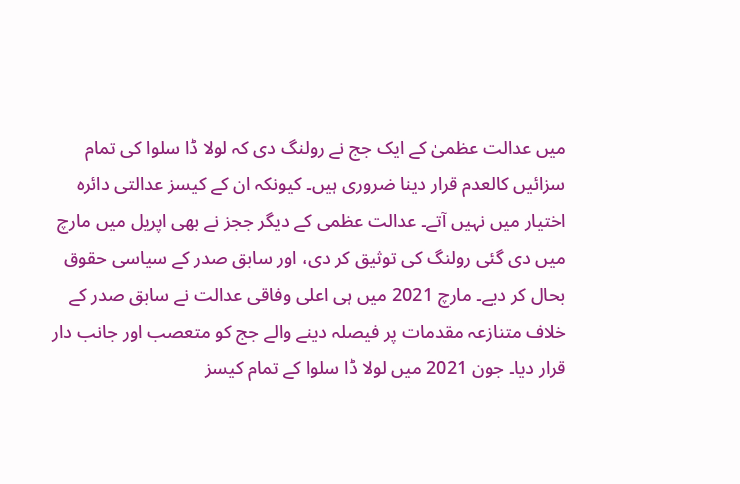میں عدالت عظمیٰ کے ایک جج نے رولنگ دی کہ لولا ڈا سلوا کی تمام سزائیں کالعدم قرار دینا ضروری ہیں۔ کیونکہ ان کے کیسز عدالتی دائرہ اختیار میں نہیں آتے۔ عدالت عظمی کے دیگر ججز نے بھی اپریل میں مارچ میں دی گئی رولنگ کی توثیق کر دی، اور سابق صدر کے سیاسی حقوق بحال کر دیے۔ مارچ 2021 میں ہی اعلی وفاقی عدالت نے سابق صدر کے خلاف متنازعہ مقدمات پر فیصلہ دینے والے جج کو متعصب اور جانب دار قرار دیا۔ جون 2021 میں لولا ڈا سلوا کے تمام کیسز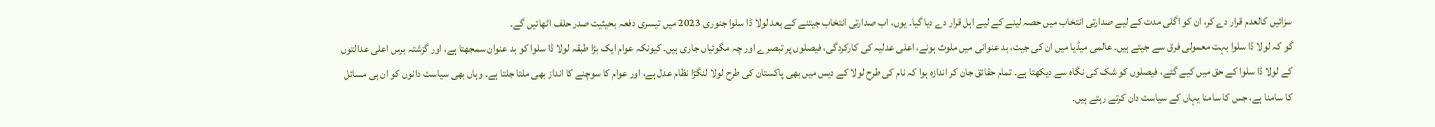سزائیں کالعدم قرار دے کر، ان کو اگلی مدت کے لیے صدارتی انتخاب میں حصہ لینے کے لیے اہل قرار دے دیا گیا۔ یوں، اب صدارتی انتخاب جیتنے کے بعد لولا ڈا سلوا جنوری 2023 میں تیسری دفعہ بحیثیت صدر حلف اٹھائیں گے۔
گو کہ لولا ڈا سلوا بہت معمولی فرق سے جیتے ہیں۔ عالمی میڈیا میں ان کی جیت، بد عنوانی میں ملوث ہونے، اعلی عدلیہ کی کارکردگی، فیصلوں پر تبصرے اور چہ مگوئیاں جاری ہیں۔ کیونکہ عوام ایک بڑا طبقہ لولا ڈا سلوا کو بد عنوان سمجھتا ہے، اور گزشتہ برس اعلی عدالتوں کے لولا ڈا سلوا کے حق میں کیے گئے، فیصلوں کو شک کی نگاہ سے دیکھتا ہے۔ تمام حقائق جان کر اندازہ ہوا کہ نام کی طرح لولا کے دیس میں بھی پاکستان کی طرح لولا لنگڑا نظام عدل ہے، اور عوام کا سوچنے کا انداز بھی ملتا جلتا ہے۔ وہاں بھی سیاست دانوں کو ان ہی مسائل کا سامنا ہے، جس کا سامنا یہاں کے سیاست دان کرتے رہتے ہیں۔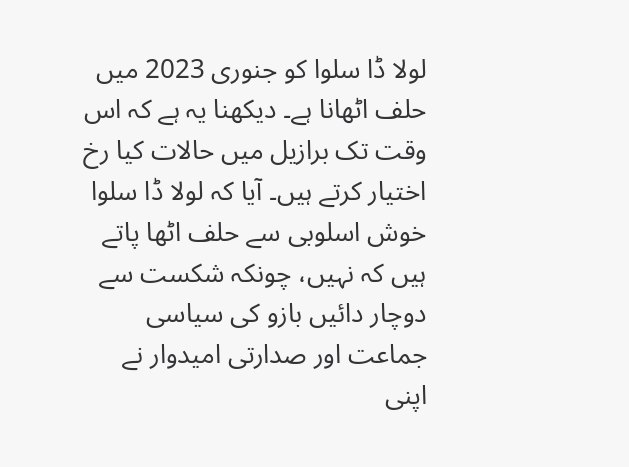لولا ڈا سلوا کو جنوری 2023 میں حلف اٹھانا ہے۔ دیکھنا یہ ہے کہ اس وقت تک برازیل میں حالات کیا رخ اختیار کرتے ہیں۔ آیا کہ لولا ڈا سلوا خوش اسلوبی سے حلف اٹھا پاتے ہیں کہ نہیں، چونکہ شکست سے دوچار دائیں بازو کی سیاسی جماعت اور صدارتی امیدوار نے اپنی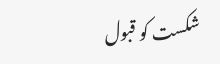شکست کو قبول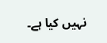نہیں کیا ہے۔